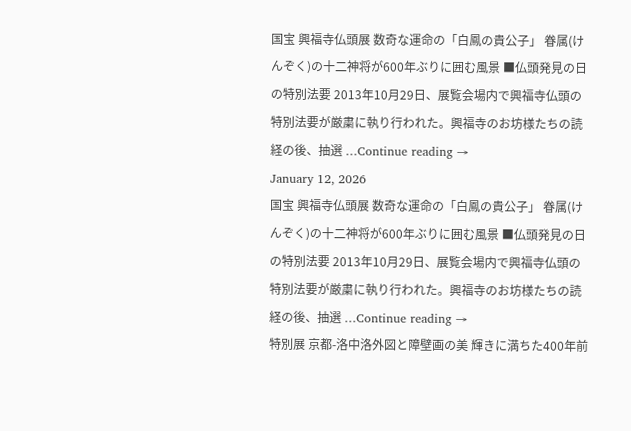国宝 興福寺仏頭展 数奇な運命の「白鳳の貴公子」 眷属(けんぞく)の十二神将が600年ぶりに囲む風景 ■仏頭発見の日の特別法要 2013年10月29日、展覧会場内で興福寺仏頭の特別法要が厳粛に執り行われた。興福寺のお坊様たちの読経の後、抽選 …Continue reading →
January 12, 2026
国宝 興福寺仏頭展 数奇な運命の「白鳳の貴公子」 眷属(けんぞく)の十二神将が600年ぶりに囲む風景 ■仏頭発見の日の特別法要 2013年10月29日、展覧会場内で興福寺仏頭の特別法要が厳粛に執り行われた。興福寺のお坊様たちの読経の後、抽選 …Continue reading →
特別展 京都-洛中洛外図と障壁画の美 輝きに満ちた400年前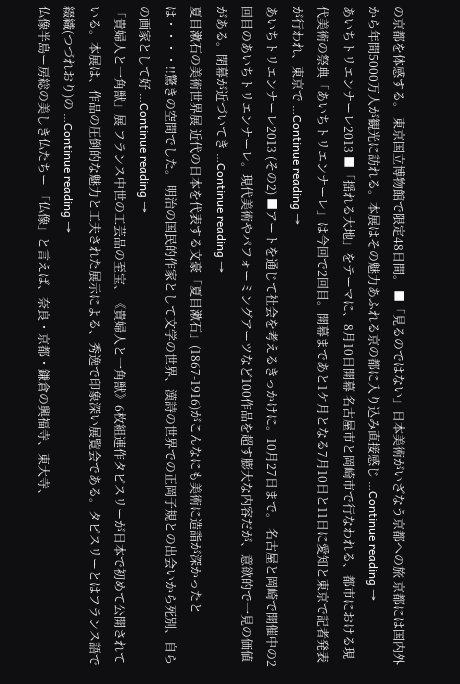の京都を体感する。 東京国立博物館で限定48日間。 ■「見るのではない」日本美術がいざなう京都への旅 京都には国内外から年間5000万人が観光に訪れる。本展はその魅力あふれる京の都に入り込み直接感じ …Continue reading →
あいちトリエンナーレ2013 ■「揺れる大地」をテーマに、8月10日開幕 名古屋市と岡崎市で行なわれる、都市における現代美術の祭典「あいちトリエンナーレ」は今回で2回目。開幕まであと1ケ月となる7月10日と11日に愛知と東京で記者発表が行われ、東京で …Continue reading →
あいちトリエンナーレ2013 (その2) ■アートを通じて社会を考えるきっかけに。10月27日まで。 名古屋と岡崎で開催中の2回目のあいちトリエンナーレ。現代美術やパフォーミングアーツなど100作品を超す膨大な内容だが、意欲的で一見の価値がある。閉幕が近づいてき …Continue reading →
夏目漱石の美術世界展 近代の日本を代表する文豪「夏目漱石」(1867-1916)がこんなにも美術に造詣が深かったとは・・・・!!驚きの空間でした。 明治の国民的作家として文学の世界、漢詩の世界での正岡子規との出会いから死別、自らの画家として好 …Continue reading →
「貴婦人と一角獣」展 フランス中世の工芸品の至宝、《貴婦人と一角獣》6枚組連作タピスリーが日本で初めて公開されている。本展は、作品の圧倒的な魅力と工夫された展示による、秀逸で印象深い展覧会である。タピスリーとはフランス語で綴織(つづれおり)の …Continue reading →
仏像半島ー房総の美しき仏たちー 「仏像」と言えば、奈良・京都・鎌倉の興福寺、東大寺、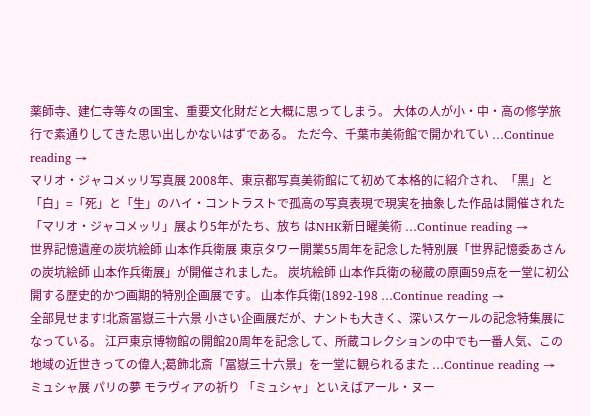薬師寺、建仁寺等々の国宝、重要文化財だと大概に思ってしまう。 大体の人が小・中・高の修学旅行で素通りしてきた思い出しかないはずである。 ただ今、千葉市美術館で開かれてい …Continue reading →
マリオ・ジャコメッリ写真展 2008年、東京都写真美術館にて初めて本格的に紹介され、「黒」と「白」=「死」と「生」のハイ・コントラストで孤高の写真表現で現実を抽象した作品は開催された「マリオ・ジャコメッリ」展より5年がたち、放ち はNHK新日曜美術 …Continue reading →
世界記憶遺産の炭坑絵師 山本作兵衛展 東京タワー開業55周年を記念した特別展「世界記憶委あさんの炭坑絵師 山本作兵衛展」が開催されました。 炭坑絵師 山本作兵衛の秘蔵の原画59点を一堂に初公開する歴史的かつ画期的特別企画展です。 山本作兵衛(1892-198 …Continue reading →
全部見せます!北斎冨嶽三十六景 小さい企画展だが、ナントも大きく、深いスケールの記念特集展になっている。 江戸東京博物館の開館20周年を記念して、所蔵コレクションの中でも一番人気、この地域の近世きっての偉人;葛飾北斎「冨嶽三十六景」を一堂に観られるまた …Continue reading →
ミュシャ展 パリの夢 モラヴィアの祈り 「ミュシャ」といえばアール・ヌー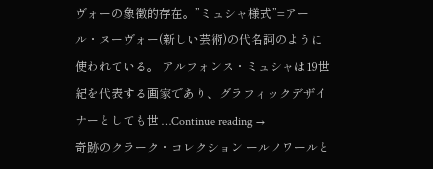ヴォーの象徴的存在。”ミュシャ様式”=アール・ヌーヴォー(新しい芸術)の代名詞のように使われている。 アルフォンス・ミュシャは19世紀を代表する画家であり、グラフィックデザイナーとしても世 …Continue reading →
奇跡のクラーク・コレクション ールノワールと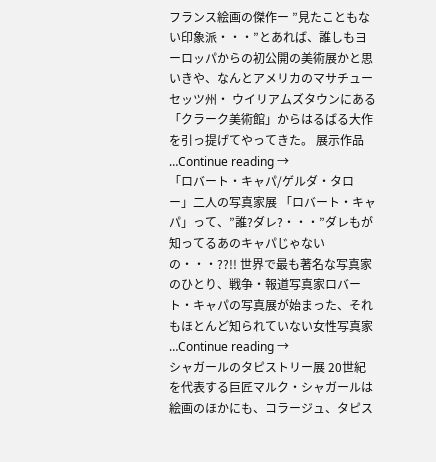フランス絵画の傑作ー ”見たこともない印象派・・・”とあれば、誰しもヨーロッパからの初公開の美術展かと思いきや、なんとアメリカのマサチューセッツ州・ ウイリアムズタウンにある「クラーク美術館」からはるばる大作を引っ提げてやってきた。 展示作品 …Continue reading →
「ロバート・キャパ/ゲルダ・タロー」二人の写真家展 「ロバート・キャパ」って、”誰?ダレ?・・・”ダレもが知ってるあのキャパじゃないの・・・??!! 世界で最も著名な写真家のひとり、戦争・報道写真家ロバート・キャパの写真展が始まった、それもほとんど知られていない女性写真家 …Continue reading →
シャガールのタピストリー展 20世紀を代表する巨匠マルク・シャガールは絵画のほかにも、コラージュ、タピス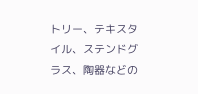トリー、テキスタイル、ステンドグラス、陶器などの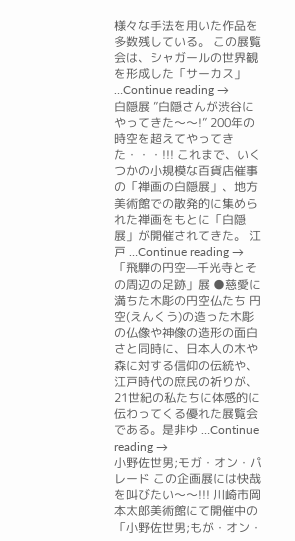様々な手法を用いた作品を多数残している。 この展覧会は、シャガールの世界観を形成した「サーカス」 …Continue reading →
白隠展 ”白隠さんが渋谷にやってきた〜〜!” 200年の時空を超えてやってきた・・・!!! これまで、いくつかの小規模な百貨店催事の「禅画の白隠展」、地方美術館での散発的に集められた禅画をもとに「白隠展」が開催されてきた。 江戸 …Continue reading →
「飛騨の円空—千光寺とその周辺の足跡」展 ●慈愛に満ちた木彫の円空仏たち 円空(えんくう)の造った木彫の仏像や神像の造形の面白さと同時に、日本人の木や森に対する信仰の伝統や、江戸時代の庶民の祈りが、21世紀の私たちに体感的に伝わってくる優れた展覧会である。是非ゆ …Continue reading →
小野佐世男;モガ・オン・パレード この企画展には快哉を叫びたい〜〜!!! 川崎市岡本太郎美術館にて開催中の「小野佐世男;もが・オン・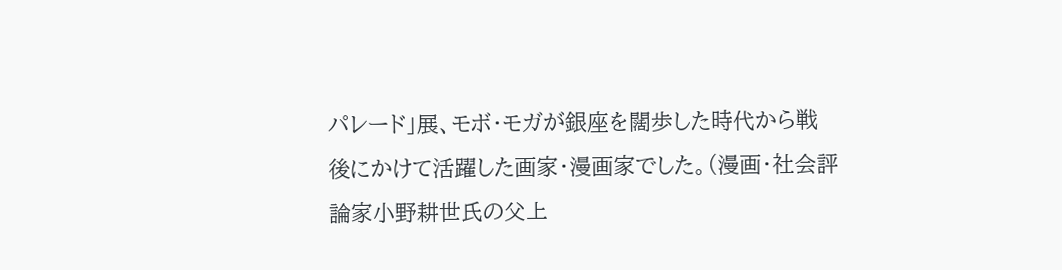パレード」展、モボ・モガが銀座を闊歩した時代から戦後にかけて活躍した画家・漫画家でした。(漫画・社会評論家小野耕世氏の父上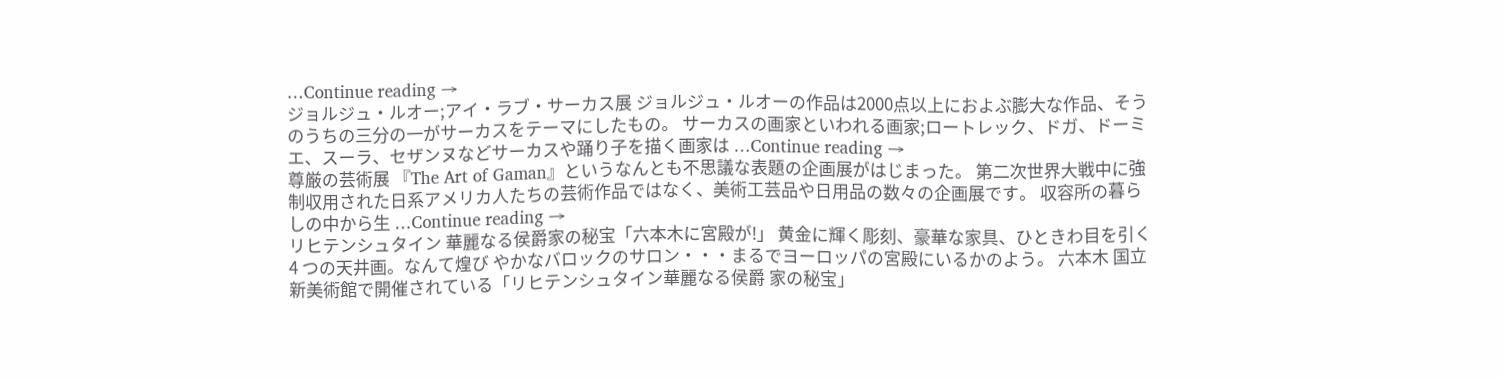…Continue reading →
ジョルジュ・ルオー;アイ・ラブ・サーカス展 ジョルジュ・ルオーの作品は2000点以上におよぶ膨大な作品、そうのうちの三分の一がサーカスをテーマにしたもの。 サーカスの画家といわれる画家;ロートレック、ドガ、ドーミエ、スーラ、セザンヌなどサーカスや踊り子を描く画家は …Continue reading →
尊厳の芸術展 『The Art of Gaman』というなんとも不思議な表題の企画展がはじまった。 第二次世界大戦中に強制収用された日系アメリカ人たちの芸術作品ではなく、美術工芸品や日用品の数々の企画展です。 収容所の暮らしの中から生 …Continue reading →
リヒテンシュタイン 華麗なる侯爵家の秘宝「六本木に宮殿が!」 黄金に輝く彫刻、豪華な家具、ひときわ目を引く4 つの天井画。なんて煌び やかなバロックのサロン・・・まるでヨーロッパの宮殿にいるかのよう。 六本木 国立新美術館で開催されている「リヒテンシュタイン華麗なる侯爵 家の秘宝」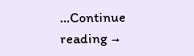…Continue reading →